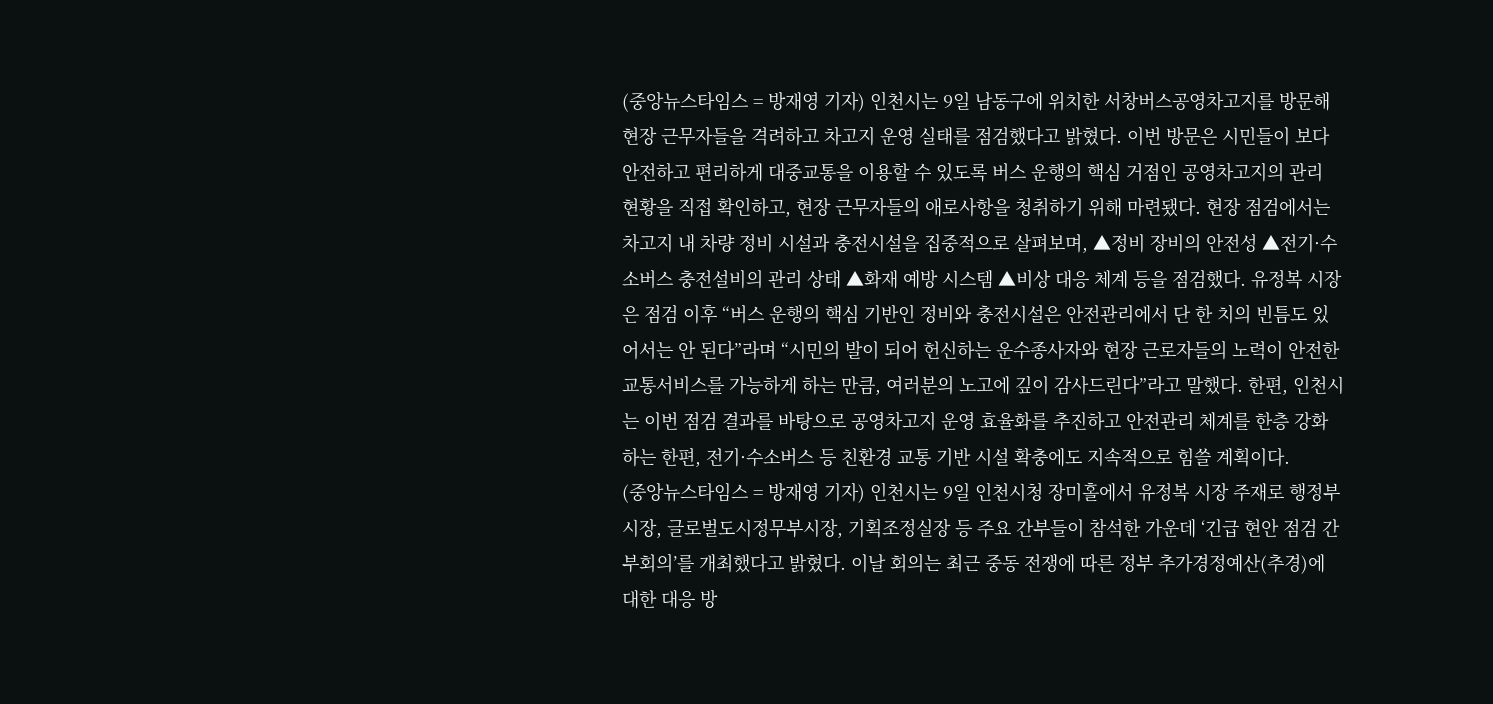(중앙뉴스타임스 = 방재영 기자) 인천시는 9일 남동구에 위치한 서창버스공영차고지를 방문해 현장 근무자들을 격려하고 차고지 운영 실태를 점검했다고 밝혔다. 이번 방문은 시민들이 보다 안전하고 편리하게 대중교통을 이용할 수 있도록 버스 운행의 핵심 거점인 공영차고지의 관리 현황을 직접 확인하고, 현장 근무자들의 애로사항을 청취하기 위해 마련됐다. 현장 점검에서는 차고지 내 차량 정비 시설과 충전시설을 집중적으로 살펴보며, ▲정비 장비의 안전성 ▲전기·수소버스 충전설비의 관리 상태 ▲화재 예방 시스템 ▲비상 대응 체계 등을 점검했다. 유정복 시장은 점검 이후 “버스 운행의 핵심 기반인 정비와 충전시설은 안전관리에서 단 한 치의 빈틈도 있어서는 안 된다”라며 “시민의 발이 되어 헌신하는 운수종사자와 현장 근로자들의 노력이 안전한 교통서비스를 가능하게 하는 만큼, 여러분의 노고에 깊이 감사드린다”라고 말했다. 한편, 인천시는 이번 점검 결과를 바탕으로 공영차고지 운영 효율화를 추진하고 안전관리 체계를 한층 강화하는 한편, 전기·수소버스 등 친환경 교통 기반 시설 확충에도 지속적으로 힘쓸 계획이다.
(중앙뉴스타임스 = 방재영 기자) 인천시는 9일 인천시청 장미홀에서 유정복 시장 주재로 행정부시장, 글로벌도시정무부시장, 기획조정실장 등 주요 간부들이 참석한 가운데 ‘긴급 현안 점검 간부회의’를 개최했다고 밝혔다. 이날 회의는 최근 중동 전쟁에 따른 정부 추가경정예산(추경)에 대한 대응 방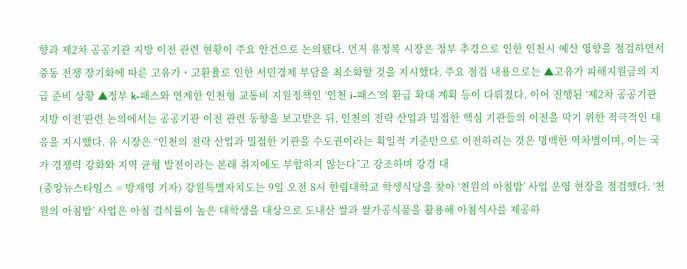향과 제2차 공공기관 지방 이전 관련 현황이 주요 안건으로 논의됐다. 먼저 유정복 시장은 정부 추경으로 인한 인천시 예산 영향을 점검하면서 중동 전쟁 장기화에 따른 고유가・고환율로 인한 서민경제 부담을 최소화할 것을 지시했다. 주요 점검 내용으로는 ▲고유가 피해지원금의 지급 준비 상황 ▲정부 k-패스와 연계한 인천형 교통비 지원정책인 ‘인천 i-패스’의 환급 확대 계획 등이 다뤄졌다. 이어 진행된 ‘제2차 공공기관 지방 이전’관련 논의에서는 공공기관 이전 관련 동향을 보고받은 뒤, 인천의 전략 산업과 밀접한 핵심 기관들의 이전을 막기 위한 적극적인 대응을 지시했다. 유 시장은 “인천의 전략 산업과 밀접한 기관을 수도권이라는 획일적 기준만으로 이전하려는 것은 명백한 역차별이며, 이는 국가 경쟁력 강화와 지역 균형 발전이라는 본래 취지에도 부합하지 않는다”고 강조하며 강경 대
(중앙뉴스타임스 = 방재영 기자) 강원특별자치도는 9일 오전 8시 한림대학교 학생식당을 찾아 ‘천원의 아침밥’ 사업 운영 현장을 점검했다. ‘천원의 아침밥’ 사업은 아침 결식률이 높은 대학생을 대상으로 도내산 쌀과 쌀가공식품을 활용해 아침식사를 제공하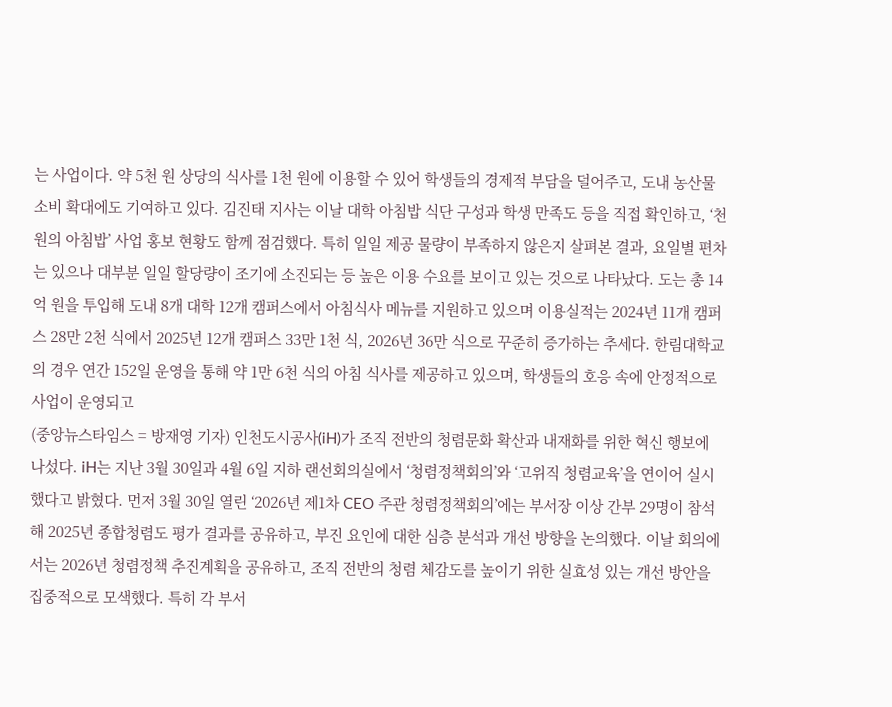는 사업이다. 약 5천 원 상당의 식사를 1천 원에 이용할 수 있어 학생들의 경제적 부담을 덜어주고, 도내 농산물 소비 확대에도 기여하고 있다. 김진태 지사는 이날 대학 아침밥 식단 구성과 학생 만족도 등을 직접 확인하고, ‘천원의 아침밥’ 사업 홍보 현황도 함께 점검했다. 특히 일일 제공 물량이 부족하지 않은지 살펴본 결과, 요일별 편차는 있으나 대부분 일일 할당량이 조기에 소진되는 등 높은 이용 수요를 보이고 있는 것으로 나타났다. 도는 총 14억 원을 투입해 도내 8개 대학 12개 캠퍼스에서 아침식사 메뉴를 지원하고 있으며 이용실적는 2024년 11개 캠퍼스 28만 2천 식에서 2025년 12개 캠퍼스 33만 1천 식, 2026년 36만 식으로 꾸준히 증가하는 추세다. 한림대학교의 경우 연간 152일 운영을 통해 약 1만 6천 식의 아침 식사를 제공하고 있으며, 학생들의 호응 속에 안정적으로 사업이 운영되고
(중앙뉴스타임스 = 방재영 기자) 인천도시공사(iH)가 조직 전반의 청렴문화 확산과 내재화를 위한 혁신 행보에 나섰다. iH는 지난 3월 30일과 4월 6일 지하 랜선회의실에서 ‘청렴정책회의’와 ‘고위직 청렴교육’을 연이어 실시했다고 밝혔다. 먼저 3월 30일 열린 ‘2026년 제1차 CEO 주관 청렴정책회의’에는 부서장 이상 간부 29명이 참석해 2025년 종합청렴도 평가 결과를 공유하고, 부진 요인에 대한 심층 분석과 개선 방향을 논의했다. 이날 회의에서는 2026년 청렴정책 추진계획을 공유하고, 조직 전반의 청렴 체감도를 높이기 위한 실효성 있는 개선 방안을 집중적으로 모색했다. 특히 각 부서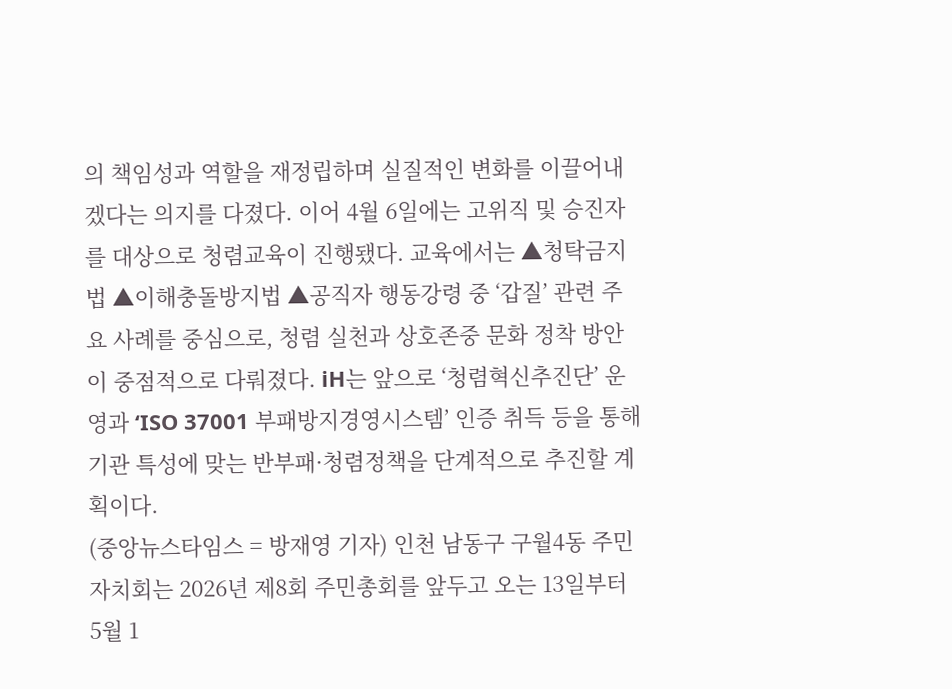의 책임성과 역할을 재정립하며 실질적인 변화를 이끌어내겠다는 의지를 다졌다. 이어 4월 6일에는 고위직 및 승진자를 대상으로 청렴교육이 진행됐다. 교육에서는 ▲청탁금지법 ▲이해충돌방지법 ▲공직자 행동강령 중 ‘갑질’ 관련 주요 사례를 중심으로, 청렴 실천과 상호존중 문화 정착 방안이 중점적으로 다뤄졌다. iH는 앞으로 ‘청렴혁신추진단’ 운영과 ‘ISO 37001 부패방지경영시스템’ 인증 취득 등을 통해 기관 특성에 맞는 반부패·청렴정책을 단계적으로 추진할 계획이다.
(중앙뉴스타임스 = 방재영 기자) 인천 남동구 구월4동 주민자치회는 2026년 제8회 주민총회를 앞두고 오는 13일부터 5월 1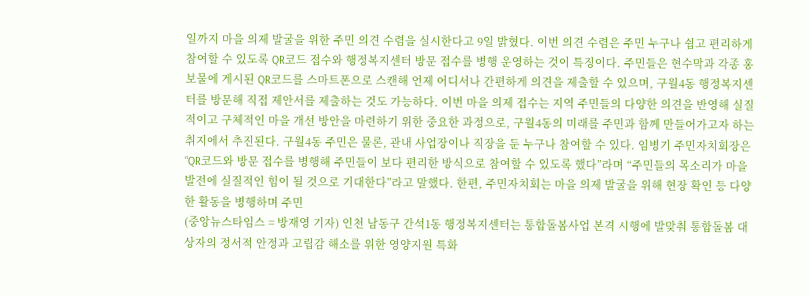일까지 마을 의제 발굴을 위한 주민 의견 수렴을 실시한다고 9일 밝혔다. 이번 의견 수렴은 주민 누구나 쉽고 편리하게 참여할 수 있도록 QR코드 접수와 행정복지센터 방문 접수를 병행 운영하는 것이 특징이다. 주민들은 현수막과 각종 홍보물에 게시된 QR코드를 스마트폰으로 스캔해 언제 어디서나 간편하게 의견을 제출할 수 있으며, 구월4동 행정복지센터를 방문해 직접 제안서를 제출하는 것도 가능하다. 이번 마을 의제 접수는 지역 주민들의 다양한 의견을 반영해 실질적이고 구체적인 마을 개선 방안을 마련하기 위한 중요한 과정으로, 구월4동의 미래를 주민과 함께 만들어가고자 하는 취지에서 추진된다. 구월4동 주민은 물론, 관내 사업장이나 직장을 둔 누구나 참여할 수 있다. 임병기 주민자치회장은 “QR코드와 방문 접수를 병행해 주민들이 보다 편리한 방식으로 참여할 수 있도록 했다”라며 “주민들의 목소리가 마을 발전에 실질적인 힘이 될 것으로 기대한다”라고 말했다. 한편, 주민자치회는 마을 의제 발굴을 위해 현장 확인 등 다양한 활동을 병행하며 주민
(중앙뉴스타임스 = 방재영 기자) 인천 남동구 간석1동 행정복지센터는 통합돌봄사업 본격 시행에 발맞춰 통합돌봄 대상자의 정서적 안정과 고립감 해소를 위한 영양지원 특화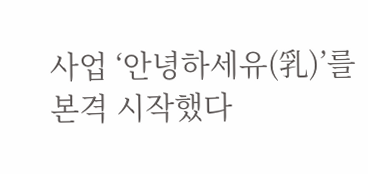사업 ‘안녕하세유(乳)’를 본격 시작했다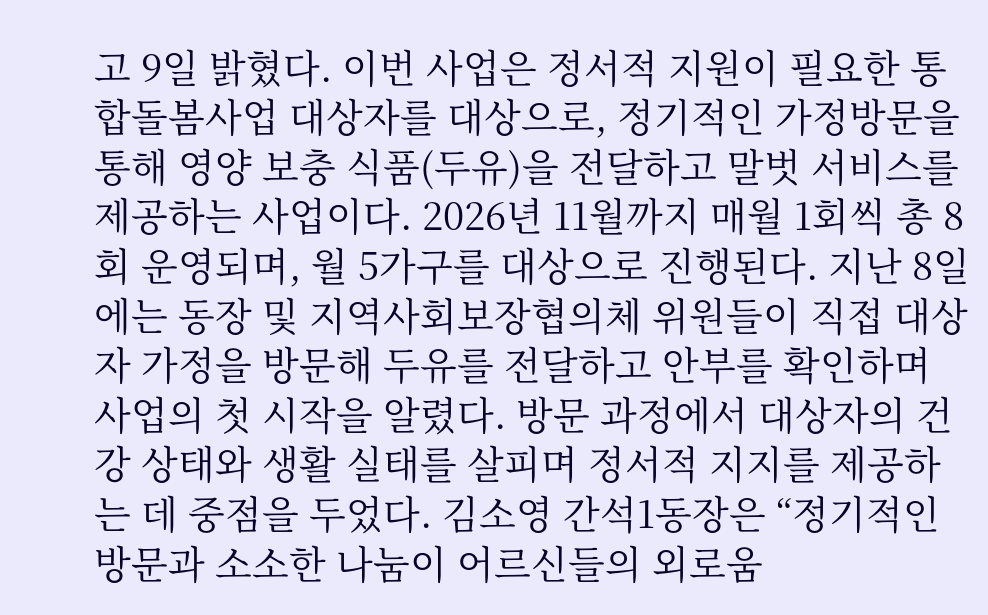고 9일 밝혔다. 이번 사업은 정서적 지원이 필요한 통합돌봄사업 대상자를 대상으로, 정기적인 가정방문을 통해 영양 보충 식품(두유)을 전달하고 말벗 서비스를 제공하는 사업이다. 2026년 11월까지 매월 1회씩 총 8회 운영되며, 월 5가구를 대상으로 진행된다. 지난 8일에는 동장 및 지역사회보장협의체 위원들이 직접 대상자 가정을 방문해 두유를 전달하고 안부를 확인하며 사업의 첫 시작을 알렸다. 방문 과정에서 대상자의 건강 상태와 생활 실태를 살피며 정서적 지지를 제공하는 데 중점을 두었다. 김소영 간석1동장은 “정기적인 방문과 소소한 나눔이 어르신들의 외로움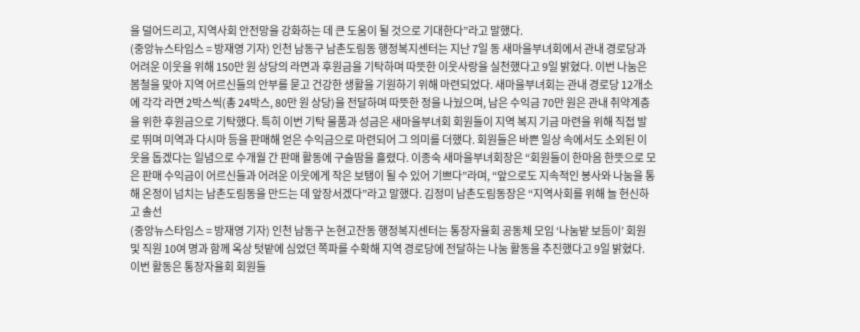을 덜어드리고, 지역사회 안전망을 강화하는 데 큰 도움이 될 것으로 기대한다”라고 말했다.
(중앙뉴스타임스 = 방재영 기자) 인천 남동구 남촌도림동 행정복지센터는 지난 7일 동 새마을부녀회에서 관내 경로당과 어려운 이웃을 위해 150만 원 상당의 라면과 후원금을 기탁하며 따뜻한 이웃사랑을 실천했다고 9일 밝혔다. 이번 나눔은 봄철을 맞아 지역 어르신들의 안부를 묻고 건강한 생활을 기원하기 위해 마련되었다. 새마을부녀회는 관내 경로당 12개소에 각각 라면 2박스씩(총 24박스, 80만 원 상당)을 전달하며 따뜻한 정을 나눴으며, 남은 수익금 70만 원은 관내 취약계층을 위한 후원금으로 기탁했다. 특히 이번 기탁 물품과 성금은 새마을부녀회 회원들이 지역 복지 기금 마련을 위해 직접 발로 뛰며 미역과 다시마 등을 판매해 얻은 수익금으로 마련되어 그 의미를 더했다. 회원들은 바쁜 일상 속에서도 소외된 이웃을 돕겠다는 일념으로 수개월 간 판매 활동에 구슬땀을 흘렸다. 이종숙 새마을부녀회장은 “회원들이 한마음 한뜻으로 모은 판매 수익금이 어르신들과 어려운 이웃에게 작은 보탬이 될 수 있어 기쁘다”라며, “앞으로도 지속적인 봉사와 나눔을 통해 온정이 넘치는 남촌도림동을 만드는 데 앞장서겠다”라고 말했다. 김정미 남촌도림동장은 “지역사회를 위해 늘 헌신하고 솔선
(중앙뉴스타임스 = 방재영 기자) 인천 남동구 논현고잔동 행정복지센터는 통장자율회 공동체 모임 ‘나눔밭 보듬이’ 회원 및 직원 10여 명과 함께 옥상 텃밭에 심었던 쪽파를 수확해 지역 경로당에 전달하는 나눔 활동을 추진했다고 9일 밝혔다. 이번 활동은 통장자율회 회원들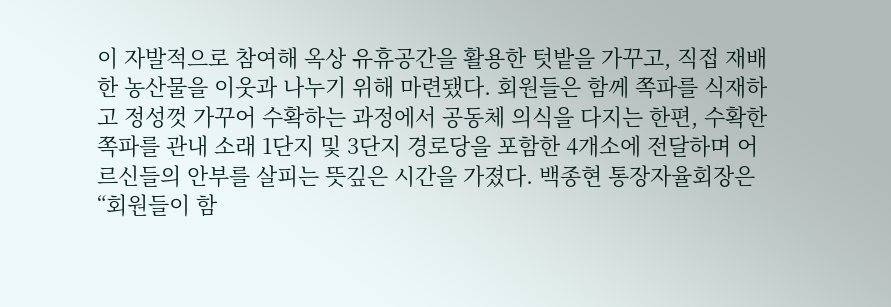이 자발적으로 참여해 옥상 유휴공간을 활용한 텃밭을 가꾸고, 직접 재배한 농산물을 이웃과 나누기 위해 마련됐다. 회원들은 함께 쪽파를 식재하고 정성껏 가꾸어 수확하는 과정에서 공동체 의식을 다지는 한편, 수확한 쪽파를 관내 소래 1단지 및 3단지 경로당을 포함한 4개소에 전달하며 어르신들의 안부를 살피는 뜻깊은 시간을 가졌다. 백종현 통장자율회장은 “회원들이 함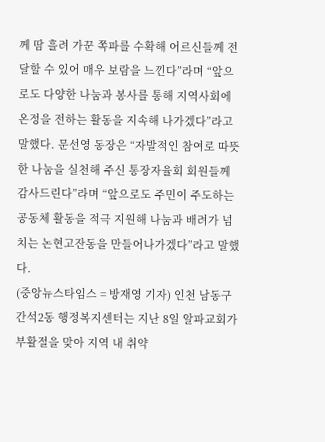께 땀 흘려 가꾼 쪽파를 수확해 어르신들께 전달할 수 있어 매우 보람을 느낀다”라며 “앞으로도 다양한 나눔과 봉사를 통해 지역사회에 온정을 전하는 활동을 지속해 나가겠다”라고 말했다. 문선영 동장은 “자발적인 참여로 따뜻한 나눔을 실천해 주신 통장자율회 회원들께 감사드린다”라며 “앞으로도 주민이 주도하는 공동체 활동을 적극 지원해 나눔과 배려가 넘치는 논현고잔동을 만들어나가겠다”라고 말했다.
(중앙뉴스타임스 = 방재영 기자) 인천 남동구 간석2동 행정복지센터는 지난 8일 알파교회가 부활절을 맞아 지역 내 취약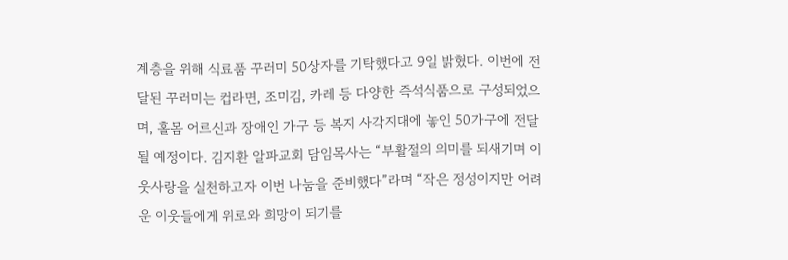계층을 위해 식료품 꾸러미 50상자를 기탁했다고 9일 밝혔다. 이번에 전달된 꾸러미는 컵라면, 조미김, 카레 등 다양한 즉석식품으로 구성되었으며, 홀몸 어르신과 장애인 가구 등 복지 사각지대에 놓인 50가구에 전달될 예정이다. 김지환 알파교회 담임목사는 “부활절의 의미를 되새기며 이웃사랑을 실천하고자 이번 나눔을 준비했다”라며 “작은 정성이지만 어려운 이웃들에게 위로와 희망이 되기를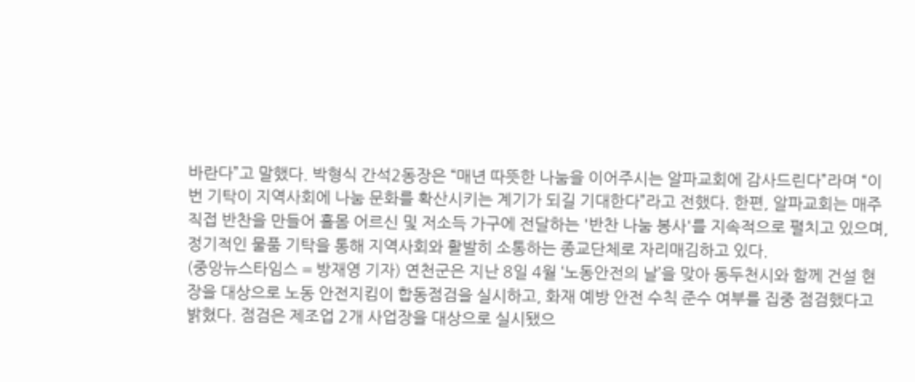바란다”고 말했다. 박형식 간석2동장은 “매년 따뜻한 나눔을 이어주시는 알파교회에 감사드린다”라며 “이번 기탁이 지역사회에 나눔 문화를 확산시키는 계기가 되길 기대한다”라고 전했다. 한편, 알파교회는 매주 직접 반찬을 만들어 홀몸 어르신 및 저소득 가구에 전달하는 '반찬 나눔 봉사'를 지속적으로 펼치고 있으며, 정기적인 물품 기탁을 통해 지역사회와 활발히 소통하는 종교단체로 자리매김하고 있다.
(중앙뉴스타임스 = 방재영 기자) 연천군은 지난 8일 4월 ‘노동안전의 날’을 맞아 동두천시와 함께 건설 현장을 대상으로 노동 안전지킴이 합동점검을 실시하고, 화재 예방 안전 수칙 준수 여부를 집중 점검했다고 밝혔다. 점검은 제조업 2개 사업장을 대상으로 실시됐으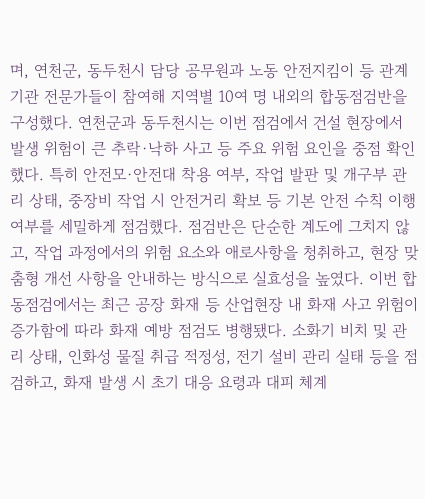며, 연천군, 동두천시 담당 공무원과 노동 안전지킴이 등 관계기관 전문가들이 참여해 지역별 10여 명 내외의 합동점검반을 구성했다. 연천군과 동두천시는 이번 점검에서 건설 현장에서 발생 위험이 큰 추락·낙하 사고 등 주요 위험 요인을 중점 확인했다. 특히 안전모·안전대 착용 여부, 작업 발판 및 개구부 관리 상태, 중장비 작업 시 안전거리 확보 등 기본 안전 수칙 이행 여부를 세밀하게 점검했다. 점검반은 단순한 계도에 그치지 않고, 작업 과정에서의 위험 요소와 애로사항을 청취하고, 현장 맞춤형 개선 사항을 안내하는 방식으로 실효성을 높였다. 이번 합동점검에서는 최근 공장 화재 등 산업현장 내 화재 사고 위험이 증가함에 따라 화재 예방 점검도 병행됐다. 소화기 비치 및 관리 상태, 인화성 물질 취급 적정성, 전기 설비 관리 실태 등을 점검하고, 화재 발생 시 초기 대응 요령과 대피 체계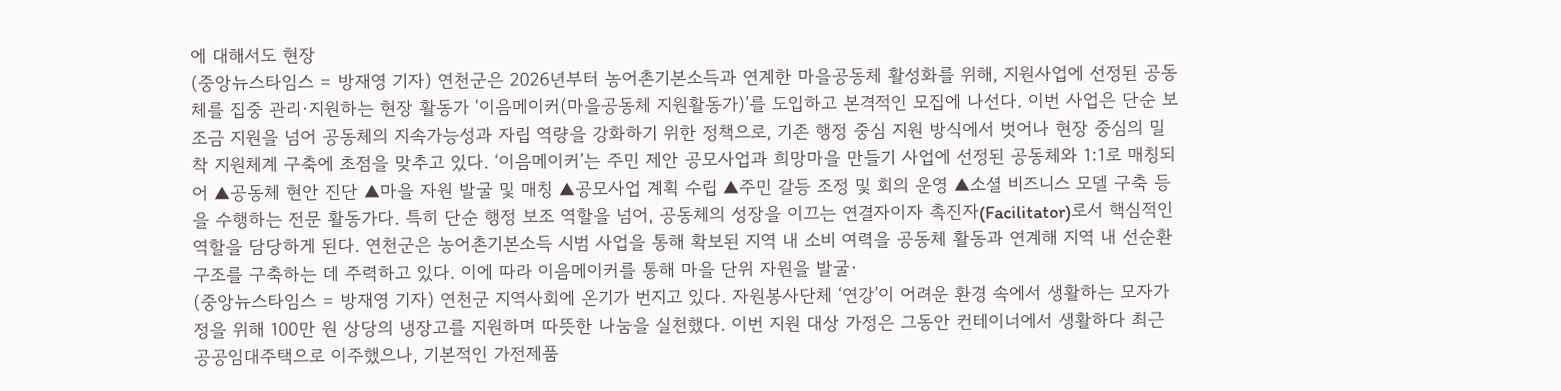에 대해서도 현장
(중앙뉴스타임스 = 방재영 기자) 연천군은 2026년부터 농어촌기본소득과 연계한 마을공동체 활성화를 위해, 지원사업에 선정된 공동체를 집중 관리·지원하는 현장 활동가 ‘이음메이커(마을공동체 지원활동가)’를 도입하고 본격적인 모집에 나선다. 이번 사업은 단순 보조금 지원을 넘어 공동체의 지속가능성과 자립 역량을 강화하기 위한 정책으로, 기존 행정 중심 지원 방식에서 벗어나 현장 중심의 밀착 지원체계 구축에 초점을 맞추고 있다. ‘이음메이커’는 주민 제안 공모사업과 희망마을 만들기 사업에 선정된 공동체와 1:1로 매칭되어 ▲공동체 현안 진단 ▲마을 자원 발굴 및 매칭 ▲공모사업 계획 수립 ▲주민 갈등 조정 및 회의 운영 ▲소셜 비즈니스 모델 구축 등을 수행하는 전문 활동가다. 특히 단순 행정 보조 역할을 넘어, 공동체의 성장을 이끄는 연결자이자 촉진자(Facilitator)로서 핵심적인 역할을 담당하게 된다. 연천군은 농어촌기본소득 시범 사업을 통해 확보된 지역 내 소비 여력을 공동체 활동과 연계해 지역 내 선순환 구조를 구축하는 데 주력하고 있다. 이에 따라 이음메이커를 통해 마을 단위 자원을 발굴·
(중앙뉴스타임스 = 방재영 기자) 연천군 지역사회에 온기가 번지고 있다. 자원봉사단체 ‘연강’이 어려운 환경 속에서 생활하는 모자가정을 위해 100만 원 상당의 냉장고를 지원하며 따뜻한 나눔을 실천했다. 이번 지원 대상 가정은 그동안 컨테이너에서 생활하다 최근 공공임대주택으로 이주했으나, 기본적인 가전제품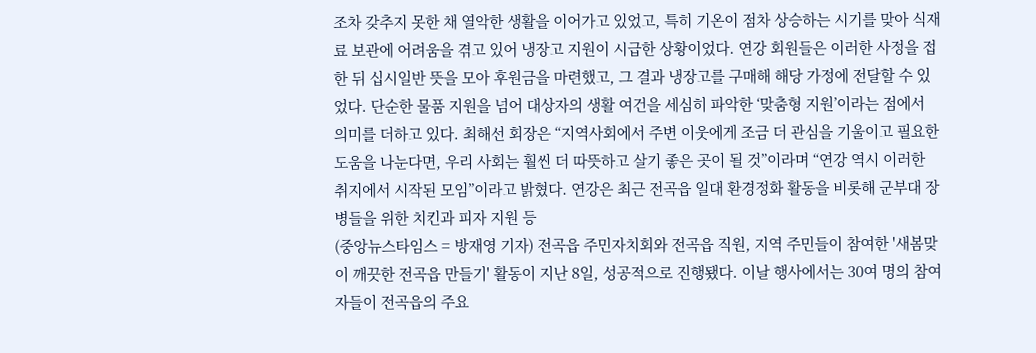조차 갖추지 못한 채 열악한 생활을 이어가고 있었고, 특히 기온이 점차 상승하는 시기를 맞아 식재료 보관에 어려움을 겪고 있어 냉장고 지원이 시급한 상황이었다. 연강 회원들은 이러한 사정을 접한 뒤 십시일반 뜻을 모아 후원금을 마련했고, 그 결과 냉장고를 구매해 해당 가정에 전달할 수 있었다. 단순한 물품 지원을 넘어 대상자의 생활 여건을 세심히 파악한 ‘맞춤형 지원’이라는 점에서 의미를 더하고 있다. 최해선 회장은 “지역사회에서 주변 이웃에게 조금 더 관심을 기울이고 필요한 도움을 나눈다면, 우리 사회는 훨씬 더 따뜻하고 살기 좋은 곳이 될 것”이라며 “연강 역시 이러한 취지에서 시작된 모임”이라고 밝혔다. 연강은 최근 전곡읍 일대 환경정화 활동을 비롯해 군부대 장병들을 위한 치킨과 피자 지원 등
(중앙뉴스타임스 = 방재영 기자) 전곡읍 주민자치회와 전곡읍 직원, 지역 주민들이 참여한 '새봄맞이 깨끗한 전곡읍 만들기' 활동이 지난 8일, 성공적으로 진행됐다. 이날 행사에서는 30여 명의 참여자들이 전곡읍의 주요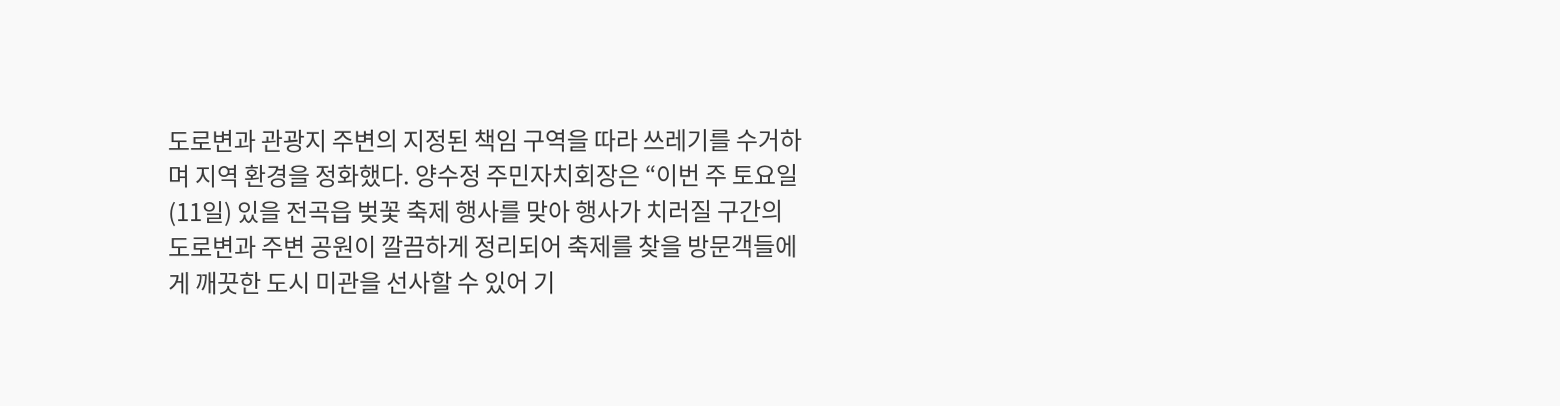도로변과 관광지 주변의 지정된 책임 구역을 따라 쓰레기를 수거하며 지역 환경을 정화했다. 양수정 주민자치회장은 “이번 주 토요일(11일) 있을 전곡읍 벚꽃 축제 행사를 맞아 행사가 치러질 구간의 도로변과 주변 공원이 깔끔하게 정리되어 축제를 찾을 방문객들에게 깨끗한 도시 미관을 선사할 수 있어 기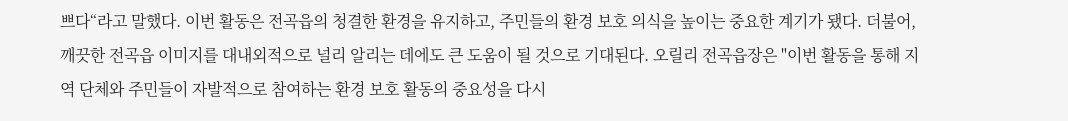쁘다“라고 말했다. 이번 활동은 전곡읍의 청결한 환경을 유지하고, 주민들의 환경 보호 의식을 높이는 중요한 계기가 됐다. 더불어, 깨끗한 전곡읍 이미지를 대내외적으로 널리 알리는 데에도 큰 도움이 될 것으로 기대된다. 오릴리 전곡읍장은 "이번 활동을 통해 지역 단체와 주민들이 자발적으로 참여하는 환경 보호 활동의 중요성을 다시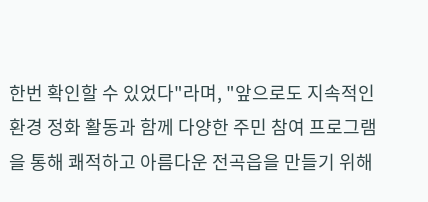한번 확인할 수 있었다"라며, "앞으로도 지속적인 환경 정화 활동과 함께 다양한 주민 참여 프로그램을 통해 쾌적하고 아름다운 전곡읍을 만들기 위해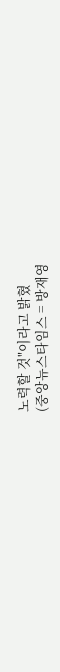노력할 것"이라고 밝혔
(중앙뉴스타임스 = 방재영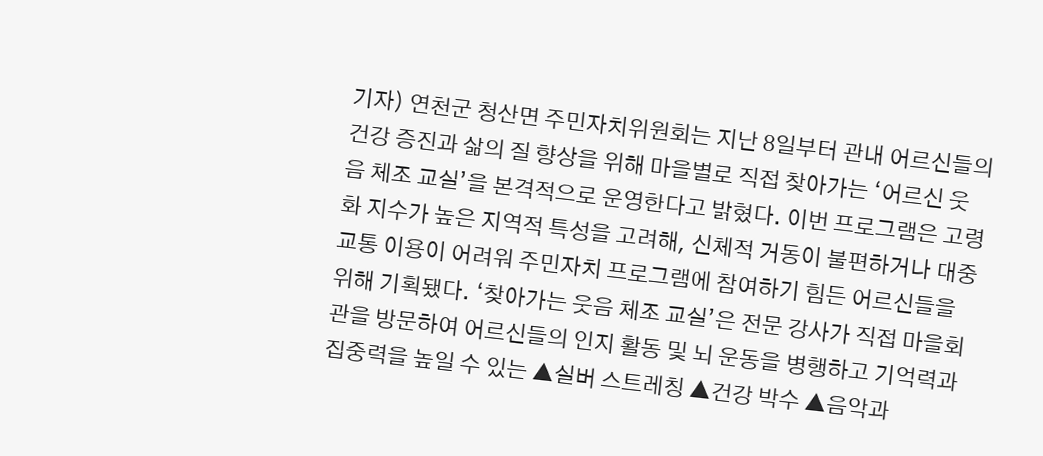기자) 연천군 청산면 주민자치위원회는 지난 8일부터 관내 어르신들의 건강 증진과 삶의 질 향상을 위해 마을별로 직접 찾아가는 ‘어르신 웃음 체조 교실’을 본격적으로 운영한다고 밝혔다. 이번 프로그램은 고령화 지수가 높은 지역적 특성을 고려해, 신체적 거동이 불편하거나 대중교통 이용이 어려워 주민자치 프로그램에 참여하기 힘든 어르신들을 위해 기획됐다. ‘찾아가는 웃음 체조 교실’은 전문 강사가 직접 마을회관을 방문하여 어르신들의 인지 활동 및 뇌 운동을 병행하고 기억력과 집중력을 높일 수 있는 ▲실버 스트레칭 ▲건강 박수 ▲음악과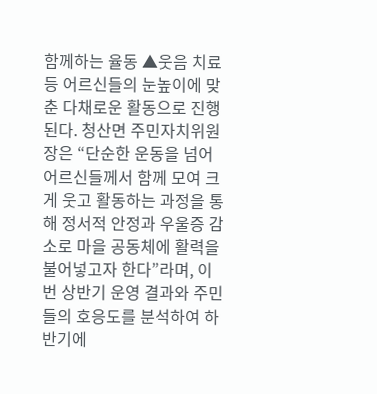함께하는 율동 ▲웃음 치료 등 어르신들의 눈높이에 맞춘 다채로운 활동으로 진행된다. 청산면 주민자치위원장은 “단순한 운동을 넘어 어르신들께서 함께 모여 크게 웃고 활동하는 과정을 통해 정서적 안정과 우울증 감소로 마을 공동체에 활력을 불어넣고자 한다”라며, 이번 상반기 운영 결과와 주민들의 호응도를 분석하여 하반기에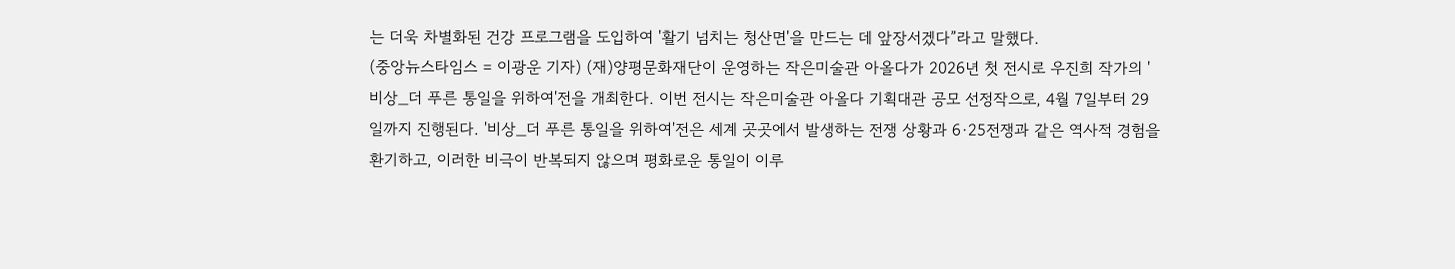는 더욱 차별화된 건강 프로그램을 도입하여 '활기 넘치는 청산면'을 만드는 데 앞장서겠다”라고 말했다.
(중앙뉴스타임스 = 이광운 기자) (재)양평문화재단이 운영하는 작은미술관 아올다가 2026년 첫 전시로 우진희 작가의 '비상_더 푸른 통일을 위하여'전을 개최한다. 이번 전시는 작은미술관 아올다 기획대관 공모 선정작으로, 4월 7일부터 29일까지 진행된다. '비상_더 푸른 통일을 위하여'전은 세계 곳곳에서 발생하는 전쟁 상황과 6·25전쟁과 같은 역사적 경험을 환기하고, 이러한 비극이 반복되지 않으며 평화로운 통일이 이루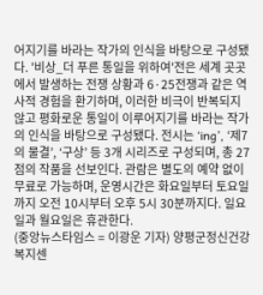어지기를 바라는 작가의 인식을 바탕으로 구성됐다. '비상_더 푸른 통일을 위하여'전은 세계 곳곳에서 발생하는 전쟁 상황과 6·25전쟁과 같은 역사적 경험을 환기하며, 이러한 비극이 반복되지 않고 평화로운 통일이 이루어지기를 바라는 작가의 인식을 바탕으로 구성됐다. 전시는 ‘ing’, ‘제7의 물결’, ‘구상’ 등 3개 시리즈로 구성되며, 총 27점의 작품을 선보인다. 관람은 별도의 예약 없이 무료로 가능하며, 운영시간은 화요일부터 토요일까지 오전 10시부터 오후 5시 30분까지다. 일요일과 월요일은 휴관한다.
(중앙뉴스타임스 = 이광운 기자) 양평군정신건강복지센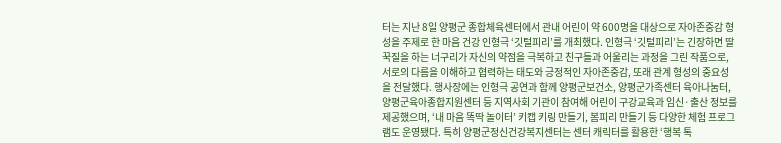터는 지난 8일 양평군 종합체육센터에서 관내 어린이 약 600명을 대상으로 자아존중감 형성을 주제로 한 마음 건강 인형극 ‘깃털피리’를 개최했다. 인형극 ‘깃털피리’는 긴장하면 딸꾹질을 하는 너구리가 자신의 약점을 극복하고 친구들과 어울리는 과정을 그린 작품으로, 서로의 다름을 이해하고 협력하는 태도와 긍정적인 자아존중감, 또래 관계 형성의 중요성을 전달했다. 행사장에는 인형극 공연과 함께 양평군보건소, 양평군가족센터 육아나눔터, 양평군육아종합지원센터 등 지역사회 기관이 참여해 어린이 구강교육과 임신·출산 정보를 제공했으며, ‘내 마음 똑딱 놀이터’ 키캡 키링 만들기, 봄피리 만들기 등 다양한 체험 프로그램도 운영됐다. 특히 양평군정신건강복지센터는 센터 캐릭터를 활용한 ‘행복 톡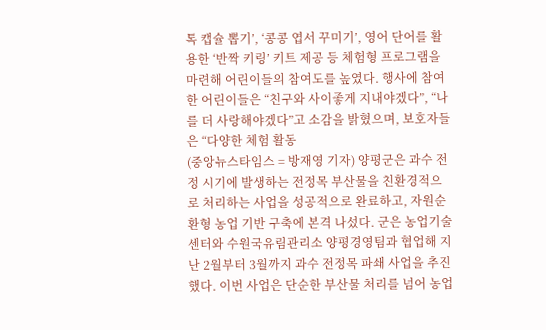톡 캡슐 뽑기’, ‘콩콩 엽서 꾸미기’, 영어 단어를 활용한 ‘반짝 키링’ 키트 제공 등 체험형 프로그램을 마련해 어린이들의 참여도를 높였다. 행사에 참여한 어린이들은 “친구와 사이좋게 지내야겠다”, “나를 더 사랑해야겠다”고 소감을 밝혔으며, 보호자들은 “다양한 체험 활동
(중앙뉴스타임스 = 방재영 기자) 양평군은 과수 전정 시기에 발생하는 전정목 부산물을 친환경적으로 처리하는 사업을 성공적으로 완료하고, 자원순환형 농업 기반 구축에 본격 나섰다. 군은 농업기술센터와 수원국유림관리소 양평경영팀과 협업해 지난 2월부터 3월까지 과수 전정목 파쇄 사업을 추진했다. 이번 사업은 단순한 부산물 처리를 넘어 농업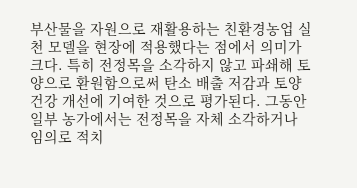부산물을 자원으로 재활용하는 친환경농업 실천 모델을 현장에 적용했다는 점에서 의미가 크다. 특히 전정목을 소각하지 않고 파쇄해 토양으로 환원함으로써 탄소 배출 저감과 토양 건강 개선에 기여한 것으로 평가된다. 그동안 일부 농가에서는 전정목을 자체 소각하거나 임의로 적치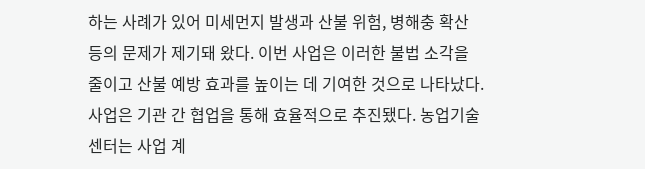하는 사례가 있어 미세먼지 발생과 산불 위험, 병해충 확산 등의 문제가 제기돼 왔다. 이번 사업은 이러한 불법 소각을 줄이고 산불 예방 효과를 높이는 데 기여한 것으로 나타났다. 사업은 기관 간 협업을 통해 효율적으로 추진됐다. 농업기술센터는 사업 계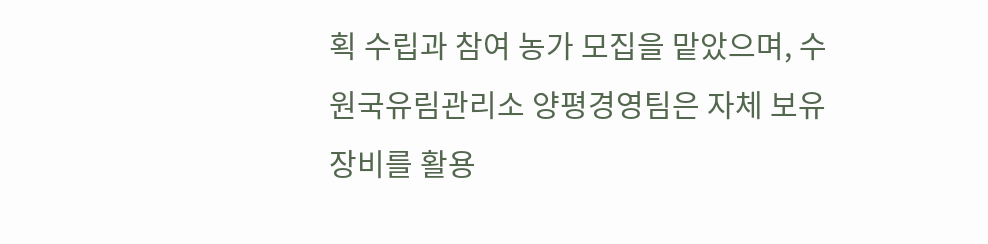획 수립과 참여 농가 모집을 맡았으며, 수원국유림관리소 양평경영팀은 자체 보유 장비를 활용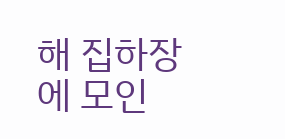해 집하장에 모인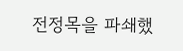전정목을 파쇄했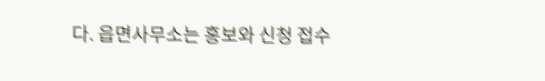다. 읍면사무소는 홍보와 신청 접수